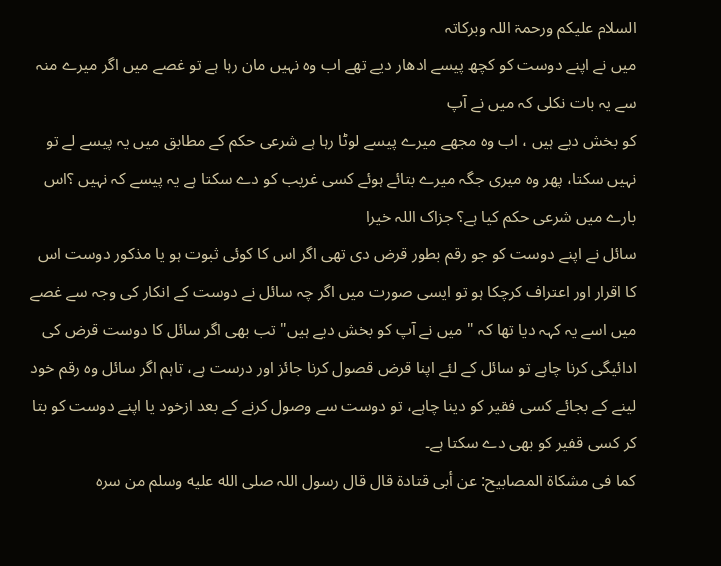السلام علیکم ورحمۃ اللہ وبرکاتہ
میں نے اپنے دوست کو کچھ پیسے ادھار دیے تھے اب وہ نہیں مان رہا ہے تو غصے میں اگر میرے منہ سے یہ بات نکلی کہ میں نے آپ
کو بخش دیے ہیں ، اب وہ مجھے میرے پیسے لوٹا رہا ہے شرعی حکم کے مطابق میں یہ پیسے لے تو نہیں سکتا، پھر وہ میری جگہ میرے بتائے ہوئے کسی غریب کو دے سکتا ہے یہ پیسے کہ نہیں ؟اس بارے میں شرعی حکم کیا ہے؟ جزاک اللہ خیرا
سائل نے اپنے دوست کو جو رقم بطور قرض دی تھی اگر اس کا کوئی ثبوت ہو یا مذکور دوست اس کا اقرار اور اعتراف کرچکا ہو تو ایسی صورت میں اگر چہ سائل نے دوست کے انکار کی وجہ سے غصے میں اسے یہ کہہ دیا تھا کہ " میں نے آپ کو بخش دیے ہیں" تب بھی اگر سائل کا دوست قرض کی ادائیگی کرنا چاہے تو سائل کے لئے اپنا قرض قصول کرنا جائز اور درست ہے، تاہم اگر سائل وہ رقم خود لینے کے بجائے کسی فقیر کو دینا چاہے، تو دوست سے وصول کرنے کے بعد ازخود یا اپنے دوست کو بتا کر کسی قفیر کو بھی دے سکتا ہے۔
کما فی مشکاۃ المصابیح: عن أبی قتادۃ قال قال رسول اللہ صلى الله عليه وسلم من سرہ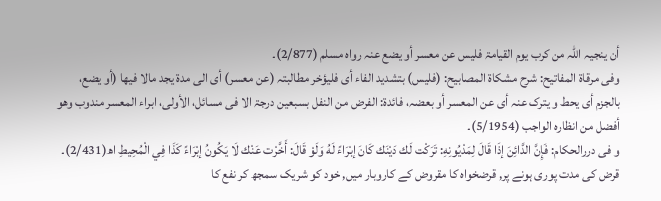أن ینجیہ اللہ من کرب یوم القیامۃ فلیس عن معسر أو یضع عنہ رواہ مسلم (2/877)۔
وفی مرقاۃ المفاتیح: شرح مشکاۃ المصابیح: (فلیس) بتشدید الفاء أی فلیؤخر مطالبتہ (عن معسر) أی الی مدۃ یجد مالا فیھا (أو یضع، بالجزم أی یحط و یترک عنہ أی عن المعسر أو بعضہ، فائدۃ: الفرض من النفل بسبعین درجۃ الا فی مسائل، الأولی، ابراء المعسر مندوب وھو أفضل من انظارہ الواجب (5/1954)۔
و فی دررالحکام: فَإِنَّ الدَّائِنَ إذَا قَالَ لِمَدْيُونِهِ: تَرَكْت لَك دَيْنَك كَانَ إبْرَاءً لَهُ وَلَوْ قَالَ: أَخَّرْت عَنْك لَا يَكُونُ إبْرَاءً كَذَا فِي الْمُحِيطِ اھ(2/431)۔
قرض کی مدت پوری ہونے پر, قرضخواہ کا مقروض کے کاروبار میں, خود کو شریک سمجھ کر نفع کا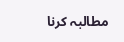مطالبہ کرنا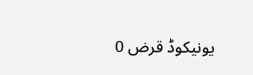یونیکوڈ قرض 0